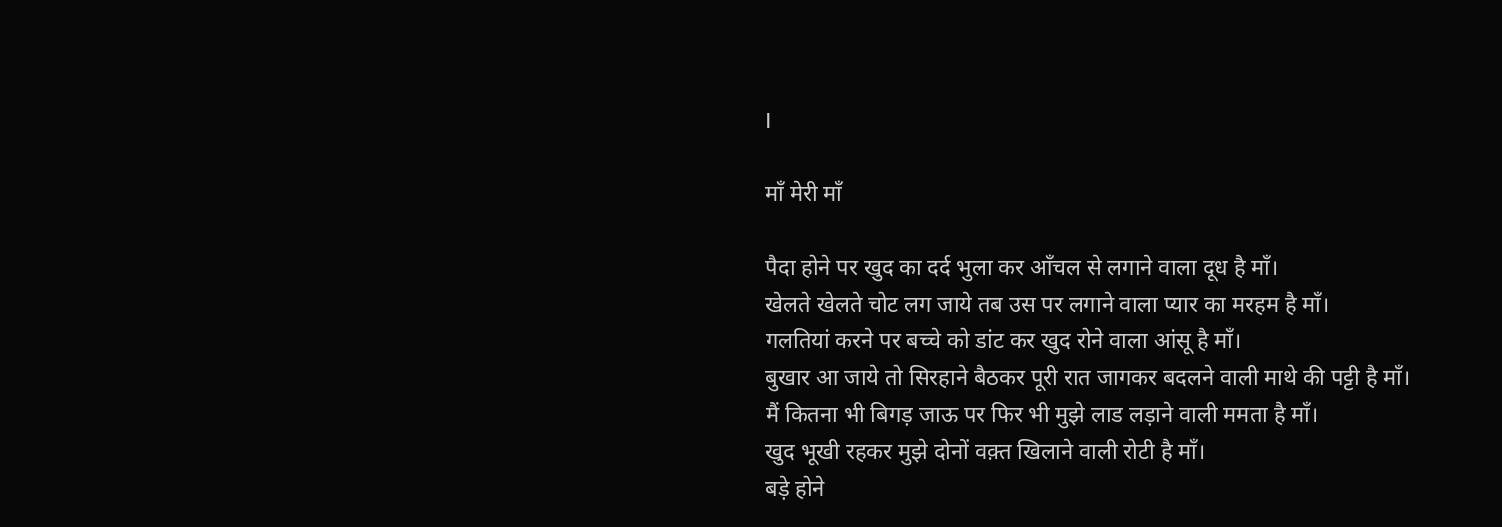I

माँ मेरी माँ

पैदा होने पर खुद का दर्द भुला कर आँचल से लगाने वाला दूध है माँ।
खेलते खेलते चोट लग जाये तब उस पर लगाने वाला प्यार का मरहम है माँ।
गलतियां करने पर बच्चे को डांट कर खुद रोने वाला आंसू है माँ।
बुखार आ जाये तो सिरहाने बैठकर पूरी रात जागकर बदलने वाली माथे की पट्टी है माँ।
मैं कितना भी बिगड़ जाऊ पर फिर भी मुझे लाड लड़ाने वाली ममता है माँ।
खुद भूखी रहकर मुझे दोनों वक़्त खिलाने वाली रोटी है माँ।
बड़े होने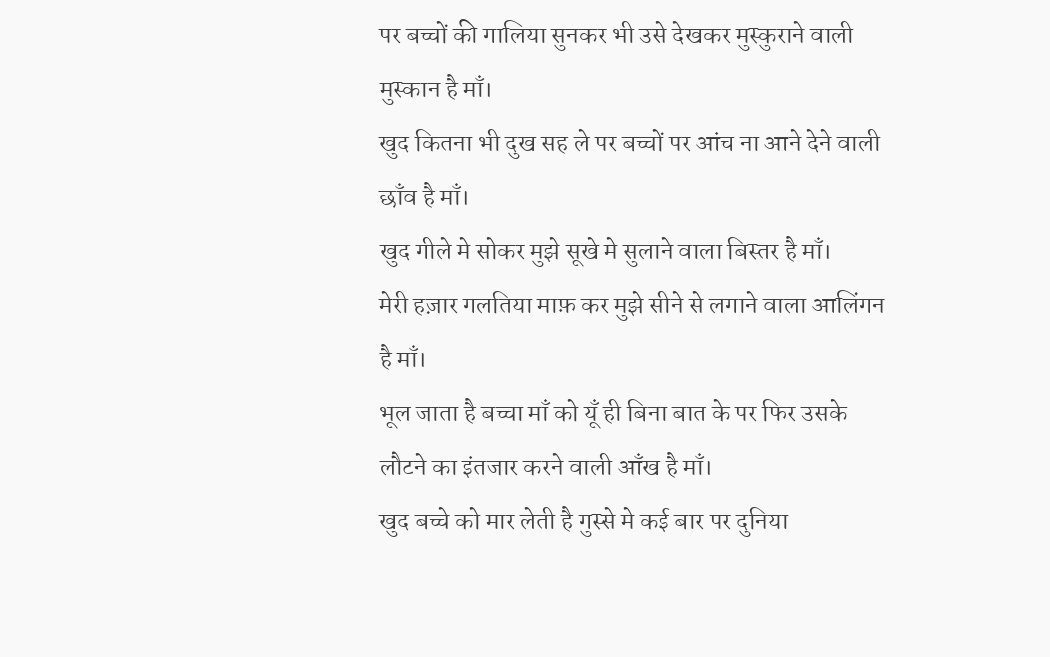पर बच्चों की गालिया सुनकर भी उसे देखकर मुस्कुराने वाली मुस्कान है माँ।
खुद कितना भी दुख सह ले पर बच्चों पर आंच ना आने देने वाली छाँव है माँ।
खुद गीले मे सोकर मुझे सूखे मे सुलाने वाला बिस्तर है माँ।
मेरी हज़ार गलतिया माफ़ कर मुझे सीने से लगाने वाला आलिंगन है माँ।
भूल जाता है बच्चा माँ को यूँ ही बिना बात के पर फिर उसके लौटने का इंतजार करने वाली आँख है माँ।
खुद बच्चे को मार लेती है गुस्से मे कई बार पर दुनिया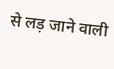से लड़ जाने वाली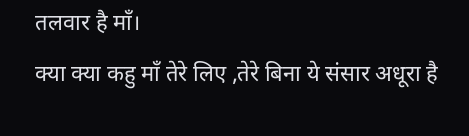तलवार है माँ।
क्या क्या कहु माँ तेरे लिए ,तेरे बिना ये संसार अधूरा है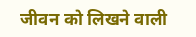जीवन को लिखने वाली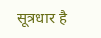सूत्रधार है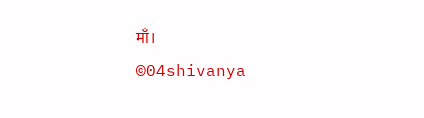माँ।
©04shivanya